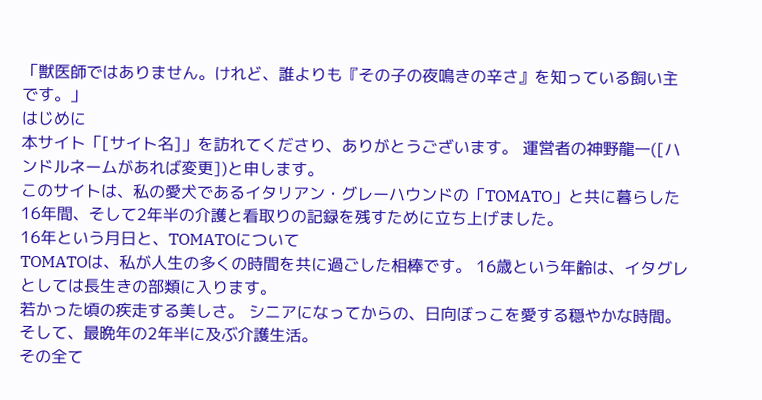「獣医師ではありません。けれど、誰よりも『その子の夜鳴きの辛さ』を知っている飼い主です。」
はじめに
本サイト「[サイト名]」を訪れてくださり、ありがとうございます。 運営者の神野龍一([ハンドルネームがあれば変更])と申します。
このサイトは、私の愛犬であるイタリアン・グレーハウンドの「TOMATO」と共に暮らした16年間、そして2年半の介護と看取りの記録を残すために立ち上げました。
16年という月日と、TOMATOについて
TOMATOは、私が人生の多くの時間を共に過ごした相棒です。 16歳という年齢は、イタグレとしては長生きの部類に入ります。
若かった頃の疾走する美しさ。 シニアになってからの、日向ぼっこを愛する穏やかな時間。 そして、最晩年の2年半に及ぶ介護生活。
その全て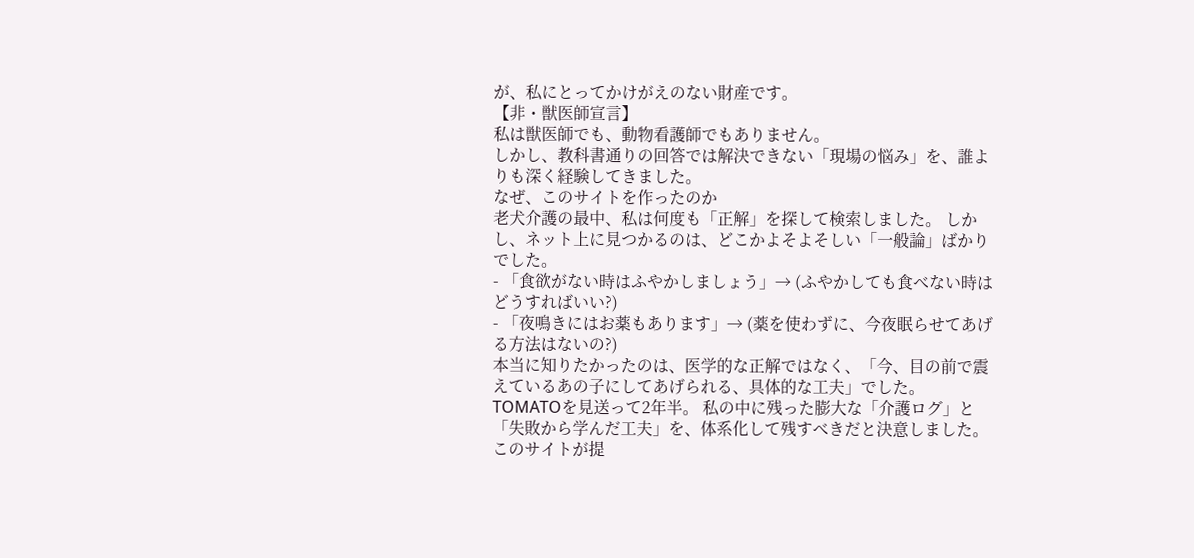が、私にとってかけがえのない財産です。
【非・獣医師宣言】
私は獣医師でも、動物看護師でもありません。
しかし、教科書通りの回答では解決できない「現場の悩み」を、誰よりも深く経験してきました。
なぜ、このサイトを作ったのか
老犬介護の最中、私は何度も「正解」を探して検索しました。 しかし、ネット上に見つかるのは、どこかよそよそしい「一般論」ばかりでした。
- 「食欲がない時はふやかしましょう」→ (ふやかしても食べない時はどうすればいい?)
- 「夜鳴きにはお薬もあります」→ (薬を使わずに、今夜眠らせてあげる方法はないの?)
本当に知りたかったのは、医学的な正解ではなく、「今、目の前で震えているあの子にしてあげられる、具体的な工夫」でした。
TOMATOを見送って2年半。 私の中に残った膨大な「介護ログ」と「失敗から学んだ工夫」を、体系化して残すべきだと決意しました。
このサイトが提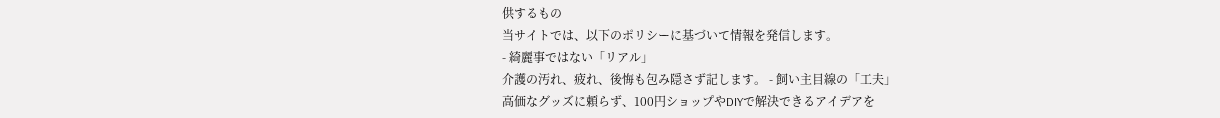供するもの
当サイトでは、以下のポリシーに基づいて情報を発信します。
- 綺麗事ではない「リアル」
介護の汚れ、疲れ、後悔も包み隠さず記します。 - 飼い主目線の「工夫」
高価なグッズに頼らず、100円ショップやDIYで解決できるアイデアを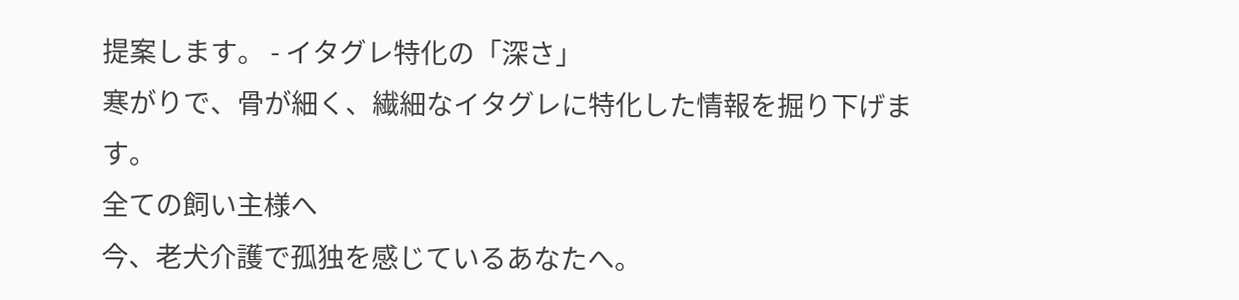提案します。 - イタグレ特化の「深さ」
寒がりで、骨が細く、繊細なイタグレに特化した情報を掘り下げます。
全ての飼い主様へ
今、老犬介護で孤独を感じているあなたへ。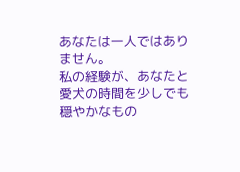あなたは一人ではありません。
私の経験が、あなたと愛犬の時間を少しでも穏やかなもの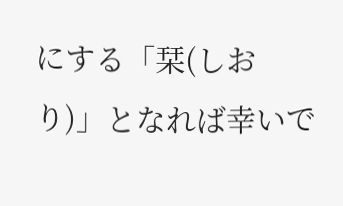にする「栞(しおり)」となれば幸いで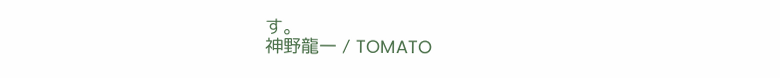す。
神野龍一 / TOMATO